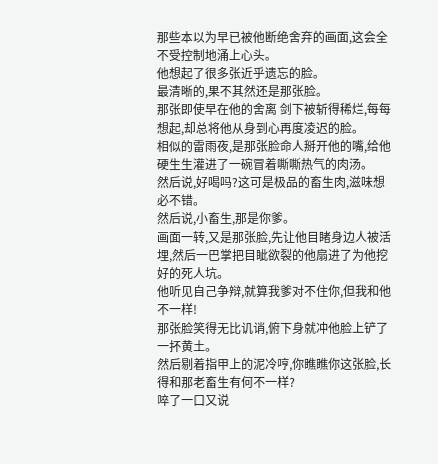那些本以为早已被他断绝舍弃的画面,这会全不受控制地涌上心头。
他想起了很多张近乎遗忘的脸。
最清晰的,果不其然还是那张脸。
那张即使早在他的舍离 剑下被斩得稀烂,每每想起,却总将他从身到心再度凌迟的脸。
相似的雷雨夜,是那张脸命人掰开他的嘴,给他硬生生灌进了一碗冒着嘶嘶热气的肉汤。
然后说,好喝吗?这可是极品的畜生肉,滋味想必不错。
然后说,小畜生,那是你爹。
画面一转,又是那张脸,先让他目睹身边人被活埋,然后一巴掌把目眦欲裂的他扇进了为他挖好的死人坑。
他听见自己争辩,就算我爹对不住你,但我和他不一样!
那张脸笑得无比讥诮,俯下身就冲他脸上铲了一抔黄土。
然后剔着指甲上的泥冷哼,你瞧瞧你这张脸,长得和那老畜生有何不一样?
啐了一口又说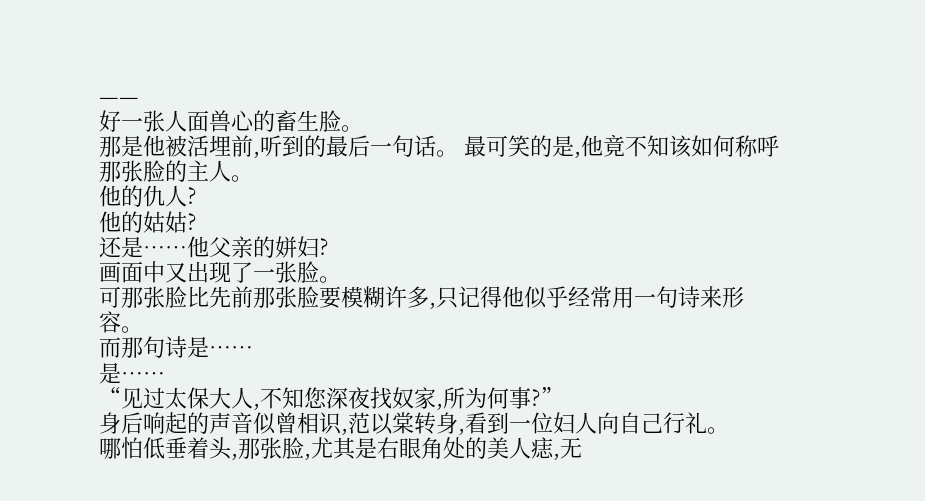——
好一张人面兽心的畜生脸。
那是他被活埋前,听到的最后一句话。 最可笑的是,他竟不知该如何称呼那张脸的主人。
他的仇人?
他的姑姑?
还是……他父亲的姘妇?
画面中又出现了一张脸。
可那张脸比先前那张脸要模糊许多,只记得他似乎经常用一句诗来形容。
而那句诗是……
是……
“见过太保大人,不知您深夜找奴家,所为何事?”
身后响起的声音似曾相识,范以棠转身,看到一位妇人向自己行礼。
哪怕低垂着头,那张脸,尤其是右眼角处的美人痣,无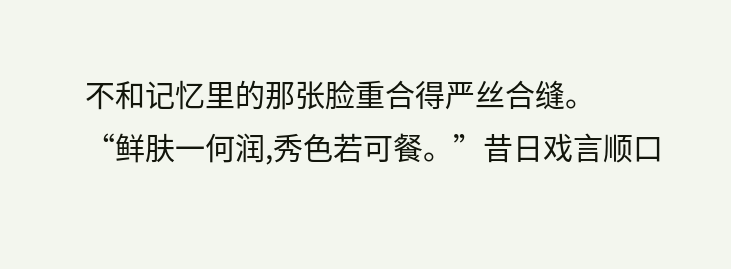不和记忆里的那张脸重合得严丝合缝。
“鲜肤一何润,秀色若可餐。”昔日戏言顺口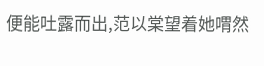便能吐露而出,范以棠望着她喟然